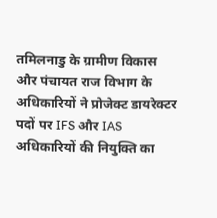तमिलनाडु के ग्रामीण विकास और पंचायत राज विभाग के अधिकारियों ने प्रोजेक्ट डायरेक्टर पदों पर IFS और IAS अधिकारियों की नियुक्ति का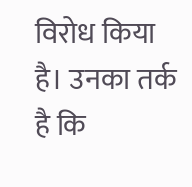विरोध किया है। उनका तर्क है कि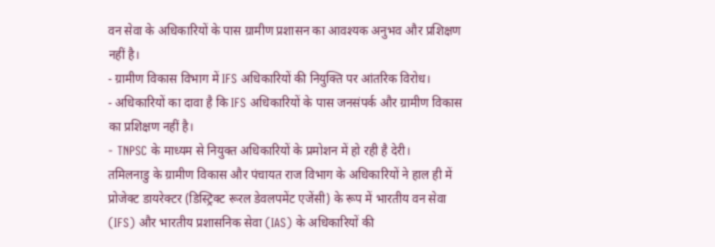वन सेवा के अधिकारियों के पास ग्रामीण प्रशासन का आवश्यक अनुभव और प्रशिक्षण नहीं है।
- ग्रामीण विकास विभाग में IFS अधिकारियों की नियुक्ति पर आंतरिक विरोध।
- अधिकारियों का दावा है कि IFS अधिकारियों के पास जनसंपर्क और ग्रामीण विकास का प्रशिक्षण नहीं है।
- TNPSC के माध्यम से नियुक्त अधिकारियों के प्रमोशन में हो रही है देरी।
तमिलनाडु के ग्रामीण विकास और पंचायत राज विभाग के अधिकारियों ने हाल ही में प्रोजेक्ट डायरेक्टर (डिस्ट्रिक्ट रूरल डेवलपमेंट एजेंसी) के रूप में भारतीय वन सेवा (IFS) और भारतीय प्रशासनिक सेवा (IAS) के अधिकारियों की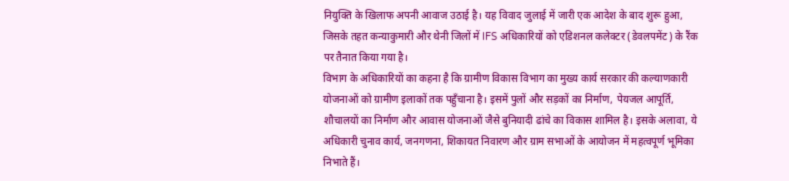नियुक्ति के खिलाफ अपनी आवाज उठाई है। यह विवाद जुलाई में जारी एक आदेश के बाद शुरू हुआ, जिसके तहत कन्याकुमारी और थेनी जिलों में IFS अधिकारियों को एडिशनल कलेक्टर (डेवलपमेंट) के रैंक पर तैनात किया गया है।
विभाग के अधिकारियों का कहना है कि ग्रामीण विकास विभाग का मुख्य कार्य सरकार की कल्याणकारी योजनाओं को ग्रामीण इलाकों तक पहुँचाना है। इसमें पुलों और सड़कों का निर्माण, पेयजल आपूर्ति, शौचालयों का निर्माण और आवास योजनाओं जैसे बुनियादी ढांचे का विकास शामिल है। इसके अलावा, ये अधिकारी चुनाव कार्य, जनगणना, शिकायत निवारण और ग्राम सभाओं के आयोजन में महत्वपूर्ण भूमिका निभाते हैं।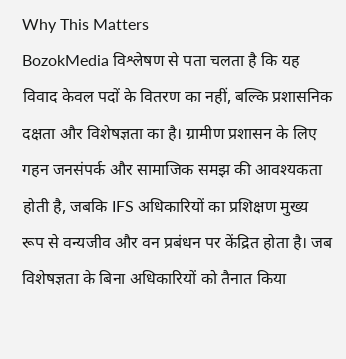Why This Matters
BozokMedia विश्लेषण से पता चलता है कि यह विवाद केवल पदों के वितरण का नहीं, बल्कि प्रशासनिक दक्षता और विशेषज्ञता का है। ग्रामीण प्रशासन के लिए गहन जनसंपर्क और सामाजिक समझ की आवश्यकता होती है, जबकि IFS अधिकारियों का प्रशिक्षण मुख्य रूप से वन्यजीव और वन प्रबंधन पर केंद्रित होता है। जब विशेषज्ञता के बिना अधिकारियों को तैनात किया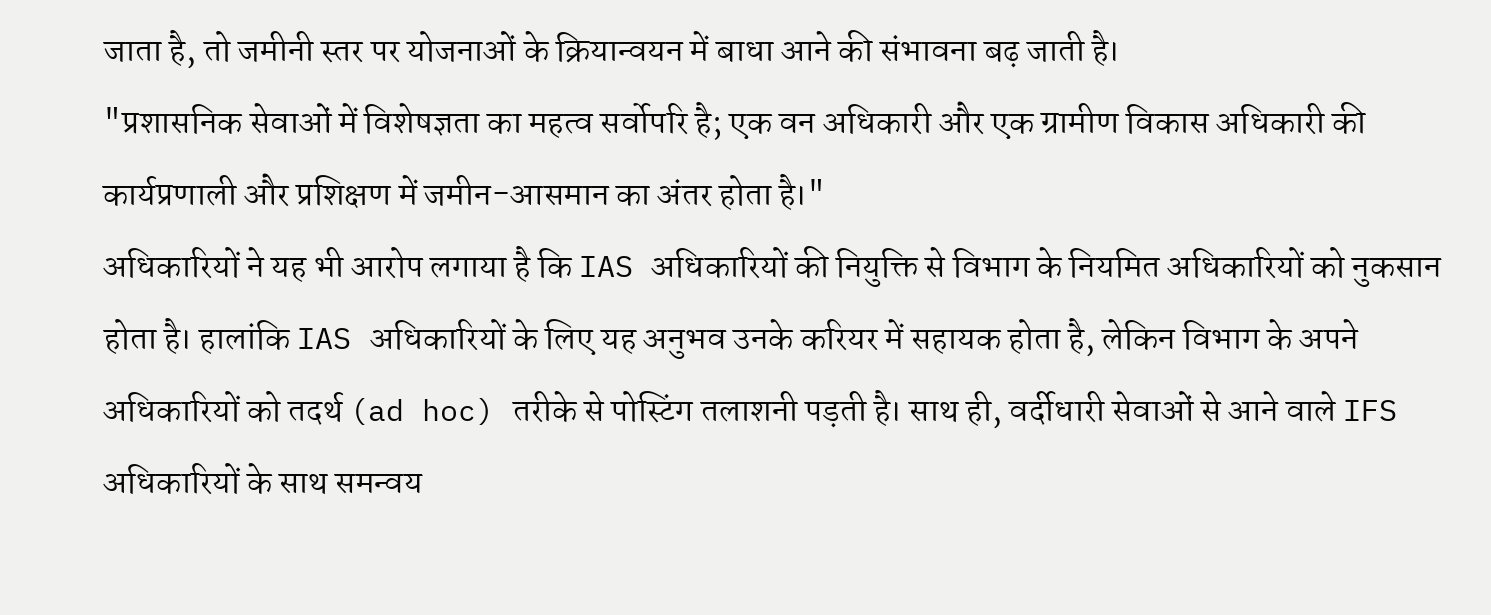जाता है, तो जमीनी स्तर पर योजनाओं के क्रियान्वयन में बाधा आने की संभावना बढ़ जाती है।
"प्रशासनिक सेवाओं में विशेषज्ञता का महत्व सर्वोपरि है; एक वन अधिकारी और एक ग्रामीण विकास अधिकारी की कार्यप्रणाली और प्रशिक्षण में जमीन-आसमान का अंतर होता है।"
अधिकारियों ने यह भी आरोप लगाया है कि IAS अधिकारियों की नियुक्ति से विभाग के नियमित अधिकारियों को नुकसान होता है। हालांकि IAS अधिकारियों के लिए यह अनुभव उनके करियर में सहायक होता है, लेकिन विभाग के अपने अधिकारियों को तदर्थ (ad hoc) तरीके से पोस्टिंग तलाशनी पड़ती है। साथ ही, वर्दीधारी सेवाओं से आने वाले IFS अधिकारियों के साथ समन्वय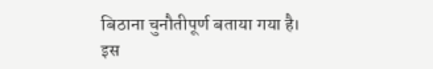बिठाना चुनौतीपूर्ण बताया गया है।
इस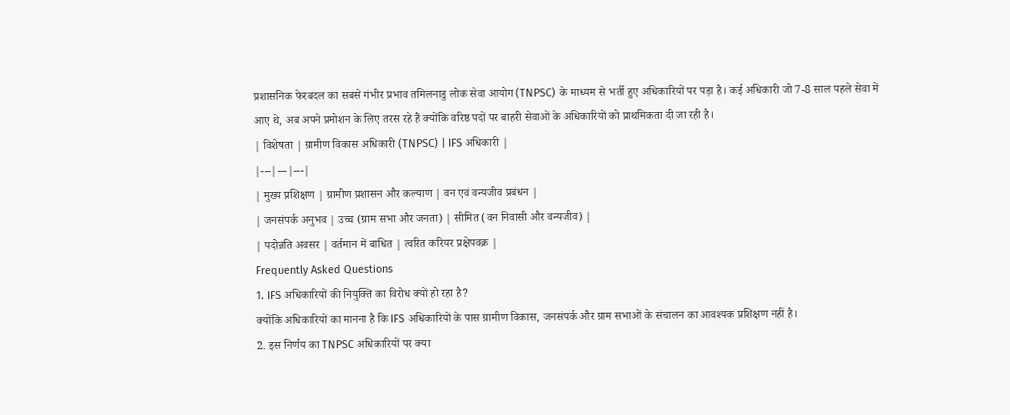प्रशासनिक फेरबदल का सबसे गंभीर प्रभाव तमिलनाडु लोक सेवा आयोग (TNPSC) के माध्यम से भर्ती हुए अधिकारियों पर पड़ा है। कई अधिकारी जो 7-8 साल पहले सेवा में आए थे, अब अपने प्रमोशन के लिए तरस रहे हैं क्योंकि वरिष्ठ पदों पर बाहरी सेवाओं के अधिकारियों को प्राथमिकता दी जा रही है।
| विशेषता | ग्रामीण विकास अधिकारी (TNPSC) | IFS अधिकारी |
|---|---|---|
| मुख्य प्रशिक्षण | ग्रामीण प्रशासन और कल्याण | वन एवं वन्यजीव प्रबंधन |
| जनसंपर्क अनुभव | उच्च (ग्राम सभा और जनता) | सीमित (वन निवासी और वन्यजीव) |
| पदोन्नति अवसर | वर्तमान में बाधित | त्वरित करियर प्रक्षेपवक्र |
Frequently Asked Questions
1. IFS अधिकारियों की नियुक्ति का विरोध क्यों हो रहा है?
क्योंकि अधिकारियों का मानना है कि IFS अधिकारियों के पास ग्रामीण विकास, जनसंपर्क और ग्राम सभाओं के संचालन का आवश्यक प्रशिक्षण नहीं है।
2. इस निर्णय का TNPSC अधिकारियों पर क्या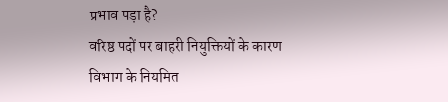प्रभाव पड़ा है?
वरिष्ठ पदों पर बाहरी नियुक्तियों के कारण विभाग के नियमित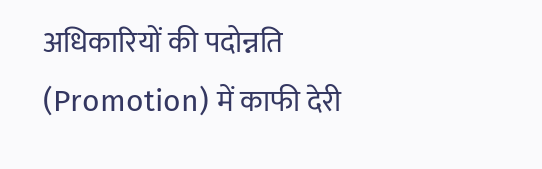अधिकारियों की पदोन्नति (Promotion) में काफी देरी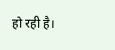हो रही है।